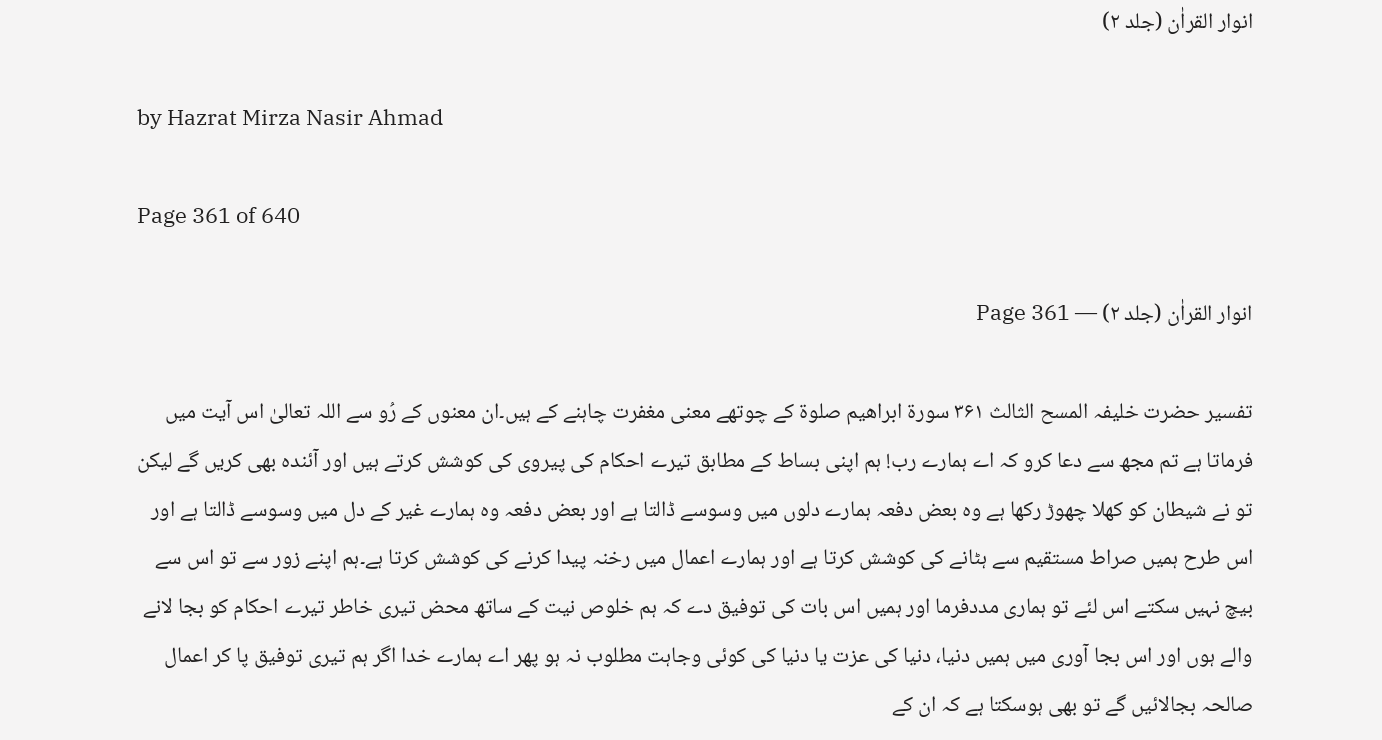انوار القراٰن (جلد ۲)

by Hazrat Mirza Nasir Ahmad

Page 361 of 640

انوار القراٰن (جلد ۲) — Page 361

تفسیر حضرت خلیفہ المسح الثالث ۳۶۱ سورة ابراهيم صلوۃ کے چوتھے معنی مغفرت چاہنے کے ہیں۔ان معنوں کے رُو سے اللہ تعالیٰ اس آیت میں فرماتا ہے تم مجھ سے دعا کرو کہ اے ہمارے رب! ہم اپنی بساط کے مطابق تیرے احکام کی پیروی کی کوشش کرتے ہیں اور آئندہ بھی کریں گے لیکن تو نے شیطان کو کھلا چھوڑ رکھا ہے وہ بعض دفعہ ہمارے دلوں میں وسوسے ڈالتا ہے اور بعض دفعہ وہ ہمارے غیر کے دل میں وسوسے ڈالتا ہے اور اس طرح ہمیں صراط مستقیم سے ہٹانے کی کوشش کرتا ہے اور ہمارے اعمال میں رخنہ پیدا کرنے کی کوشش کرتا ہے۔ہم اپنے زور سے تو اس سے بیچ نہیں سکتے اس لئے تو ہماری مددفرما اور ہمیں اس بات کی توفیق دے کہ ہم خلوص نیت کے ساتھ محض تیری خاطر تیرے احکام کو بجا لانے والے ہوں اور اس بجا آوری میں ہمیں دنیا، دنیا کی عزت یا دنیا کی کوئی وجاہت مطلوب نہ ہو پھر اے ہمارے خدا اگر ہم تیری توفیق پا کر اعمال صالحہ بجالائیں گے تو بھی ہوسکتا ہے کہ ان کے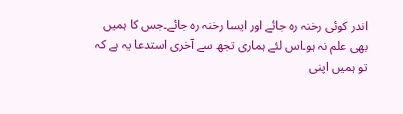اندر کوئی رخنہ رہ جائے اور ایسا رخنہ رہ جائے۔جس کا ہمیں بھی علم نہ ہو۔اس لئے ہماری تجھ سے آخری استدعا یہ ہے کہ تو ہمیں اپنی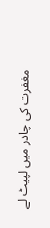مغفرت کی چادر میں لپیٹ لے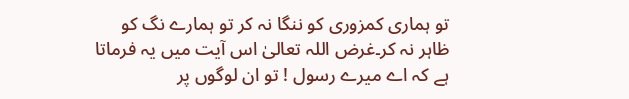تو ہماری کمزوری کو ننگا نہ کر تو ہمارے نگ کو ظاہر نہ کر۔غرض اللہ تعالیٰ اس آیت میں یہ فرماتا ہے کہ اے میرے رسول ! تو ان لوگوں پر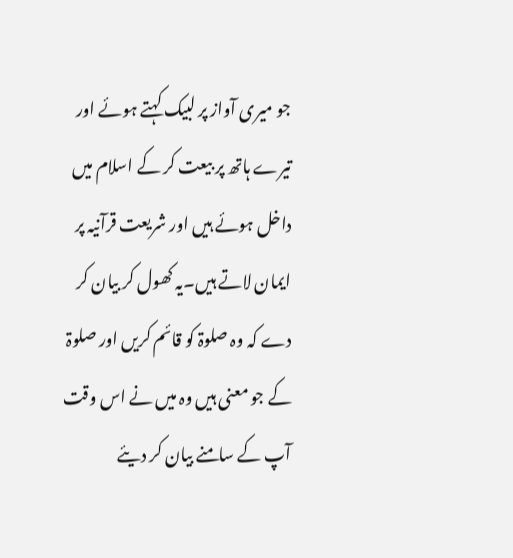جو میری آواز پر لبیک کہتے ہوئے اور تیرے ہاتھ پر بیعت کر کے اسلام میں داخل ہوئے ہیں اور شریعت قرآنیہ پر ایمان لاتے ہیں۔یہ کھول کر بیان کر دے کہ وہ صلوۃ کو قائم کریں اور صلوۃ کے جو معنی ہیں وہ میں نے اس وقت آپ کے سامنے بیان کر دیئے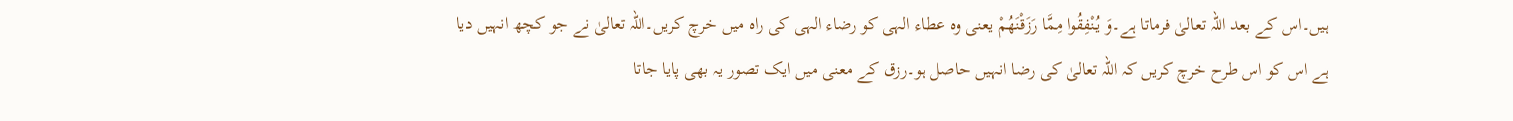ہیں۔اس کے بعد اللہ تعالیٰ فرماتا ہے۔وَ يُنْفِقُوا مِمَّا رَزَقْنَهُمْ یعنی وہ عطاء الہی کو رضاء الہی کی راہ میں خرچ کریں۔اللہ تعالیٰ نے جو کچھ انہیں دیا ہے اس کو اس طرح خرچ کریں کہ اللہ تعالیٰ کی رضا انہیں حاصل ہو۔رزق کے معنی میں ایک تصور یہ بھی پایا جاتا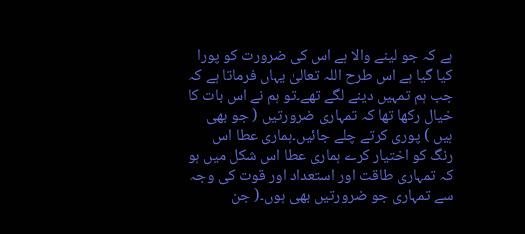ہے کہ جو لینے والا ہے اس کی ضرورت کو پورا کیا گیا ہے اس طرح اللہ تعالیٰ یہاں فرماتا ہے کہ جب ہم تمہیں دینے لگے تھے۔تو ہم نے اس بات کا خیال رکھا تھا کہ تمہاری ضرورتیں ( جو بھی ہیں ) پوری کرتے چلے جائیں۔ہماری عطا اس رنگ کو اختیار کرے ہماری عطا اس شکل میں ہو کہ تمہاری طاقت اور استعداد اور قوت کی وجہ سے تمہاری جو ضرورتیں بھی ہوں۔( جن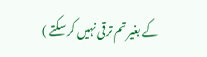کے بغیر تم ترقی نہیں کر سکتے )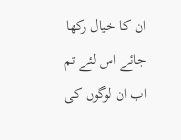ان کا خیال رکھا جائے اس لئے تم اب ان لوگوں کی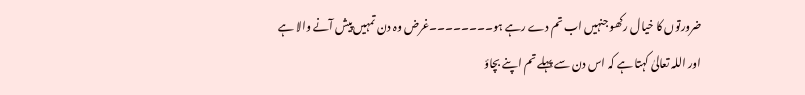ضرورتوں کا خیال رکھو جنہیں اب تم دے رہے ہو۔۔۔۔۔۔۔۔غرض وہ دن تمہیں پیش آنے والا ہے اور اللہ تعالیٰ کہتا ہے کہ اس دن سے پہلے تم اپنے بچاؤ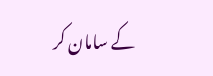کے سامان کر